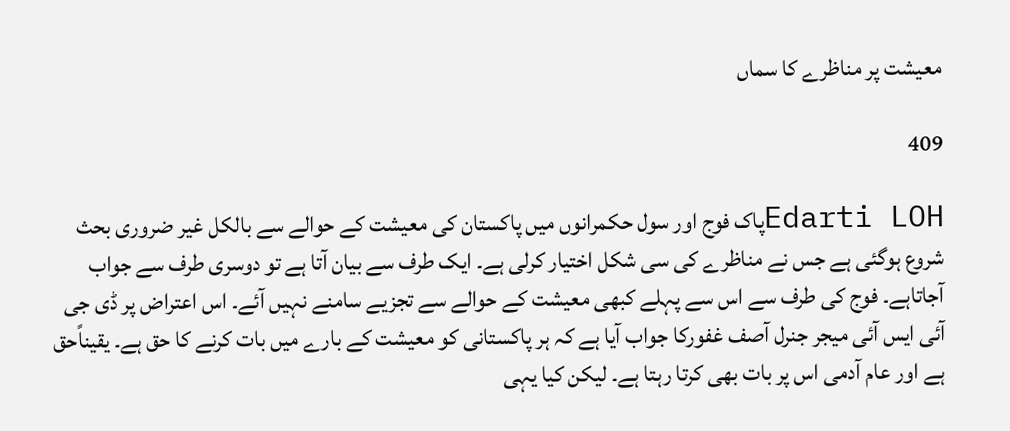معیشت پر مناظرے کا سماں

409

Edarti LOHپاک فوج اور سول حکمرانوں میں پاکستان کی معیشت کے حوالے سے بالکل غیر ضروری بحث شروع ہوگئی ہے جس نے مناظرے کی سی شکل اختیار کرلی ہے۔ ایک طرف سے بیان آتا ہے تو دوسری طرف سے جواب آجاتاہے۔ فوج کی طرف سے اس سے پہلے کبھی معیشت کے حوالے سے تجزیے سامنے نہیں آئے۔ اس اعتراض پر ڈی جی آئی ایس آئی میجر جنرل آصف غفورکا جواب آیا ہے کہ ہر پاکستانی کو معیشت کے بارے میں بات کرنے کا حق ہے۔ یقیناًحق ہے اور عام آدمی اس پر بات بھی کرتا رہتا ہے۔ لیکن کیا یہی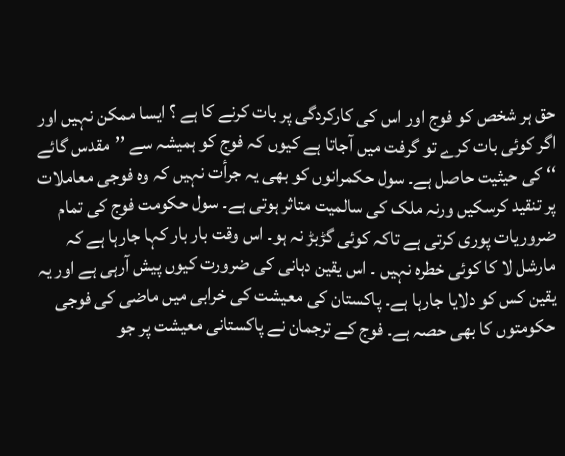حق ہر شخص کو فوج اور اس کی کارکردگی پر بات کرنے کا ہے ؟ ایسا ممکن نہیں اور اگر کوئی بات کرے تو گرفت میں آجاتا ہے کیوں کہ فوج کو ہمیشہ سے ’’مقدس گائے ‘‘ کی حیثیت حاصل ہے۔ سول حکمرانوں کو بھی یہ جرأت نہیں کہ وہ فوجی معاملات پر تنقید کرسکیں ورنہ ملک کی سالمیت متاثر ہوتی ہے۔ سول حکومت فوج کی تمام ضروریات پوری کرتی ہے تاکہ کوئی گڑبڑ نہ ہو۔ اس وقت بار بار کہا جارہا ہے کہ مارشل لا کا کوئی خطرہ نہیں ۔ اس یقین دہانی کی ضرورت کیوں پیش آرہی ہے اور یہ یقین کس کو دلایا جارہا ہے۔ پاکستان کی معیشت کی خرابی میں ماضی کی فوجی حکومتوں کا بھی حصہ ہے۔ فوج کے ترجمان نے پاکستانی معیشت پر جو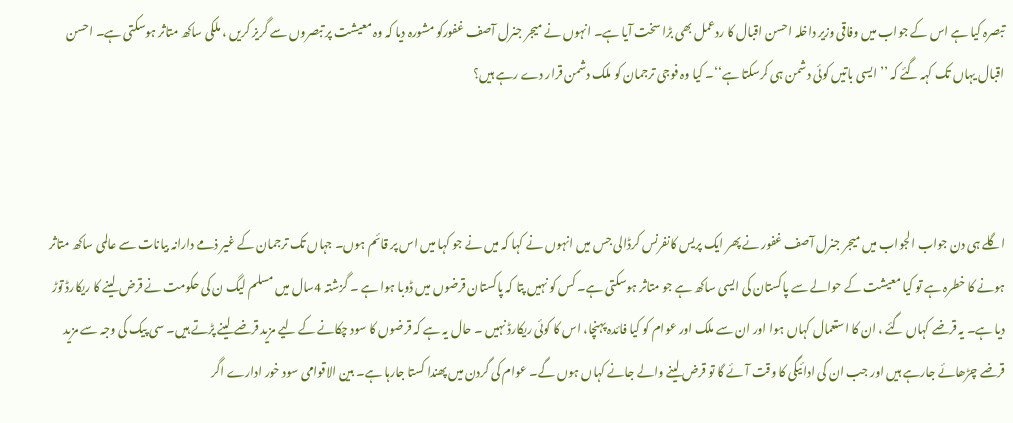تبصرہ کیا ہے اس کے جواب میں وفاقی وزیر داخلہ احسن اقبال کا ردعمل بھی بڑا سخت آیا ہے۔ انہوں نے میجر جنرل آصف غفورکو مشورہ دیا کہ وہ معیشت پر تبصروں سے گریز کریں ، ملکی ساکھ متاثر ہوسکتی ہے۔ احسن اقبال یہاں تک کہہ گئے کہ ’’ ایسی باتیں کوئی دشمن ہی کرسکتا ہے‘‘۔ کیا وہ فوجی ترجمان کو ملک دشمن قرار دے رہے ہیں؟



اگلے ہی دن جواب الجواب میں میجر جنرل آصف غفور نے پھر ایک پریس کانفرنس کرڈالی جس میں انہوں نے کہا کہ میں نے جو کہا میں اس پر قائم ہوں۔ جہاں تک ترجمان کے غیر ذمے دارانہ بیانات سے عالمی ساکھ متاثر ہونے کا خطرہ ہے تو کیا معیشت کے حوالے سے پاکستان کی ایسی ساکھ ہے جو متاثر ہوسکتی ہے۔ کس کو نہیں پتا کہ پاکستان قرضوں میں ڈوبا ہوا ہے ۔ گزشتہ 4سال میں مسلم لیگ ن کی حکومت نے قرض لینے کا ریکارڈ توڑ دیا ہے۔ یہ قرضے کہاں گئے ، ان کا استعمال کہاں ہوا اور ان سے ملک اور عوام کو کیا فائدہ پہنچا، اس کا کوئی ریکارڈ نہیں ۔ حال یہ ہے کہ قرضوں کا سود چکانے کے لیے مزید قرضے لینے پڑتے ہیں۔ سی پیک کی وجہ سے مزید قرضے چڑھائے جارہے ہیں اور جب ان کی ادائیگی کا وقت آئے گا تو قرض لینے والے جانے کہاں ہوں گے۔ عوام کی گردن میں پھندا کستا جارہا ہے۔ بین الاقوامی سود خور ادارے اگر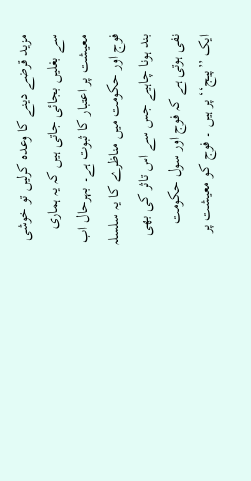مزید قرضے دینے کا وعدہ کرلیں تو خوشی سے بغلیں بجائی جاتی ہیں کہ یہ ہماری معیشت پر اعتبار کا ثبوت ہے۔ بہرحال اب فوج اور حکومت میں مناظرے کا یہ سلسلہ بند ہونا چاہیے جس سے اس تاثر کی بھی نفی ہوتی ہے کہ فوج اور سول حکومت ایک ’’پیج‘‘ پر ہیں ۔ فوج کو معیشت پر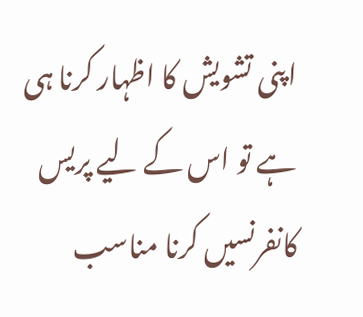اپنی تشویش کا اظہار کرنا ہی ہے تو اس کے لیے پریس کانفرنسیں کرنا مناسب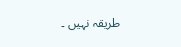طریقہ نہیں ۔